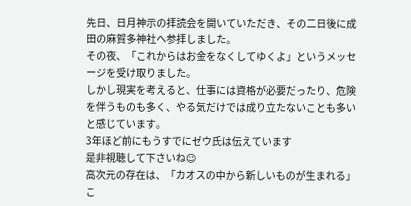先日、日月神示の拝読会を開いていただき、その二日後に成田の麻賀多神社へ参拝しました。
その夜、「これからはお金をなくしてゆくよ」というメッセージを受け取りました。
しかし現実を考えると、仕事には資格が必要だったり、危険を伴うものも多く、やる気だけでは成り立たないことも多いと感じています。
3年ほど前にもうすでにゼウ氏は伝えています
是非視聴して下さいね☺
高次元の存在は、「カオスの中から新しいものが生まれる」こ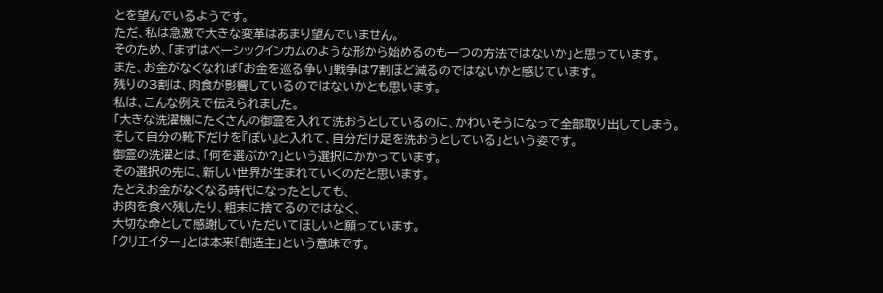とを望んでいるようです。
ただ、私は急激で大きな変革はあまり望んでいません。
そのため、「まずはベーシックインカムのような形から始めるのも一つの方法ではないか」と思っています。
また、お金がなくなれば「お金を巡る争い」戦争は7割ほど減るのではないかと感じています。
残りの3割は、肉食が影響しているのではないかとも思います。
私は、こんな例えで伝えられました。
「大きな洗濯機にたくさんの御霊を入れて洗おうとしているのに、かわいそうになって全部取り出してしまう。
そして自分の靴下だけを『ぽい』と入れて、自分だけ足を洗おうとしている」という姿です。
御霊の洗濯とは、「何を選ぶか?」という選択にかかっています。
その選択の先に、新しい世界が生まれていくのだと思います。
たとえお金がなくなる時代になったとしても、
お肉を食べ残したり、粗末に捨てるのではなく、
大切な命として感謝していただいてほしいと願っています。
「クリエイター」とは本来「創造主」という意味です。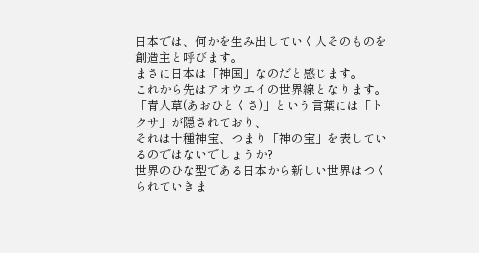日本では、何かを生み出していく人そのものを創造主と呼びます。
まさに日本は「神国」なのだと感じます。
これから先はアオウエイの世界線となります。「青人草(あおひとくさ)」という言葉には「トクサ」が隠されており、
それは十種神宝、つまり「神の宝」を表しているのではないでしょうか?
世界のひな型である日本から新しい世界はつくられていきま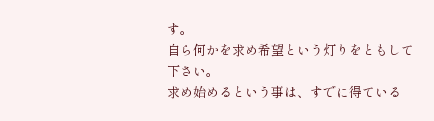す。
自ら何かを求め希望という灯りをともして下さい。
求め始めるという事は、すでに得ている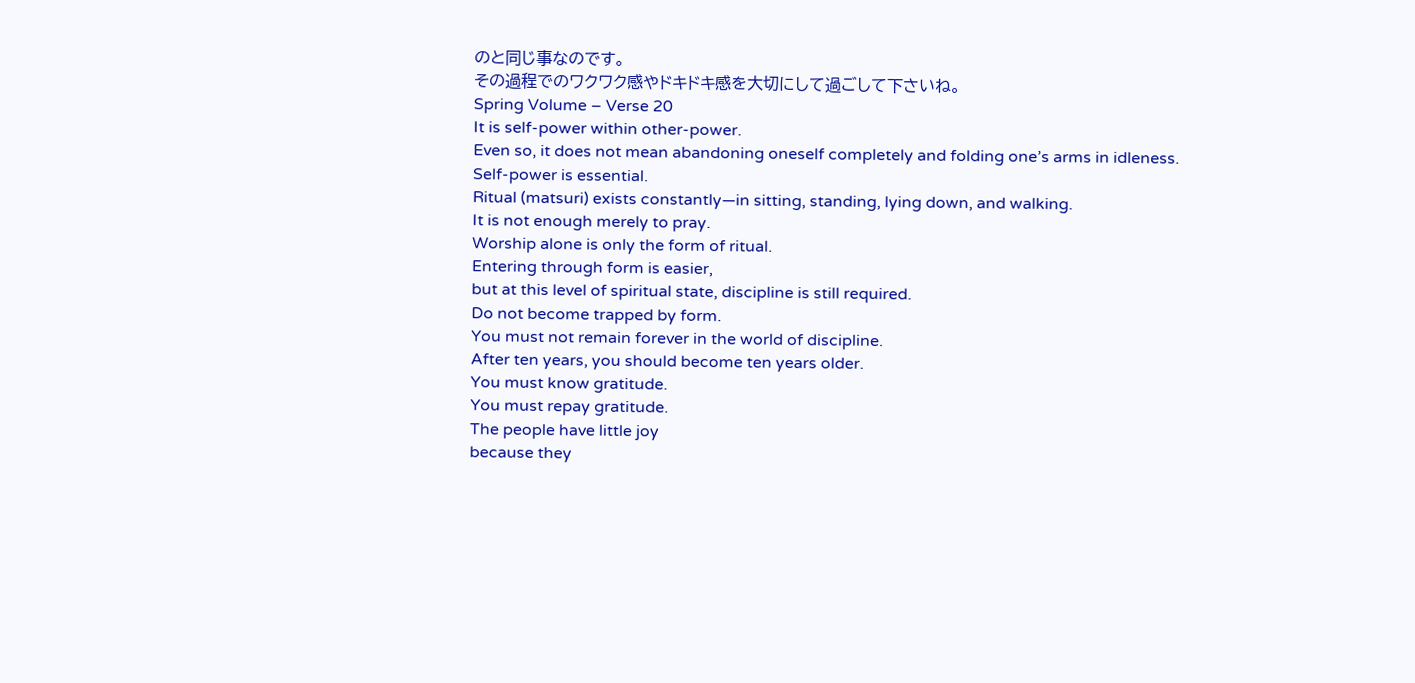のと同じ事なのです。
その過程でのワクワク感やドキドキ感を大切にして過ごして下さいね。
Spring Volume – Verse 20
It is self-power within other-power.
Even so, it does not mean abandoning oneself completely and folding one’s arms in idleness.
Self-power is essential.
Ritual (matsuri) exists constantly—in sitting, standing, lying down, and walking.
It is not enough merely to pray.
Worship alone is only the form of ritual.
Entering through form is easier,
but at this level of spiritual state, discipline is still required.
Do not become trapped by form.
You must not remain forever in the world of discipline.
After ten years, you should become ten years older.
You must know gratitude.
You must repay gratitude.
The people have little joy
because they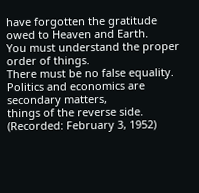have forgotten the gratitude owed to Heaven and Earth.
You must understand the proper order of things.
There must be no false equality.
Politics and economics are secondary matters,
things of the reverse side.
(Recorded: February 3, 1952)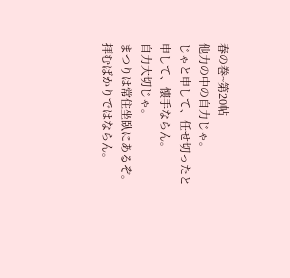春の巻~第20帖
他力の中の自力じゃ。
じゃと申して、任せ切ったと申して、懐手ならん。
自力大切じゃ。
まつりは常住坐臥にあるぞ。
拝むばかりではならん。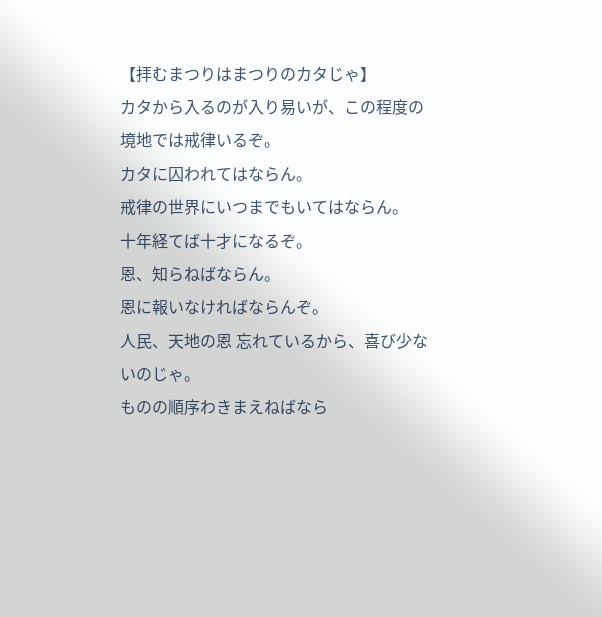【拝むまつりはまつりのカタじゃ】
カタから入るのが入り易いが、この程度の境地では戒律いるぞ。
カタに囚われてはならん。
戒律の世界にいつまでもいてはならん。
十年経てば十才になるぞ。
恩、知らねばならん。
恩に報いなければならんぞ。
人民、天地の恩 忘れているから、喜び少ないのじゃ。
ものの順序わきまえねばなら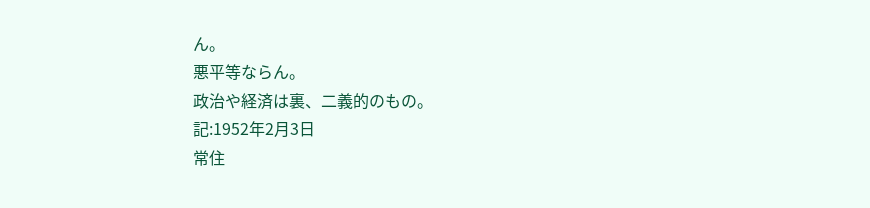ん。
悪平等ならん。
政治や経済は裏、二義的のもの。
記:1952年2月3日
常住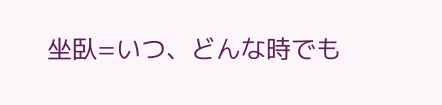坐臥=いつ、どんな時でも